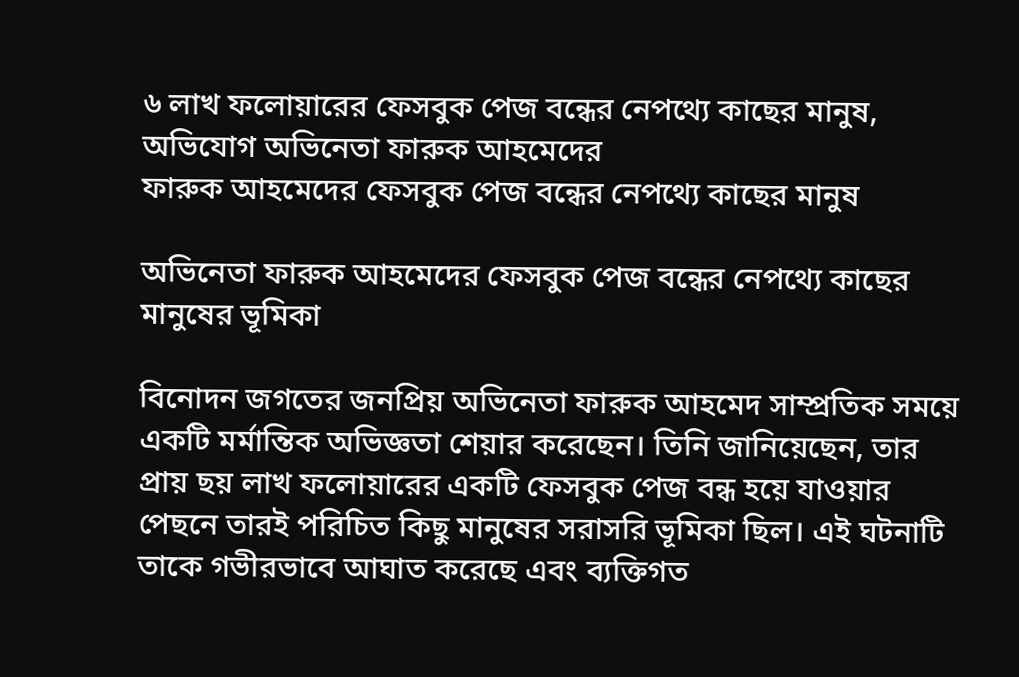৬ লাখ ফলোয়ারের ফেসবুক পেজ বন্ধের নেপথ্যে কাছের মানুষ, অভিযোগ অভিনেতা ফারুক আহমেদের
ফারুক আহমেদের ফেসবুক পেজ বন্ধের নেপথ্যে কাছের মানুষ

অভিনেতা ফারুক আহমেদের ফেসবুক পেজ বন্ধের নেপথ্যে কাছের মানুষের ভূমিকা

বিনোদন জগতের জনপ্রিয় অভিনেতা ফারুক আহমেদ সাম্প্রতিক সময়ে একটি মর্মান্তিক অভিজ্ঞতা শেয়ার করেছেন। তিনি জানিয়েছেন, তার প্রায় ছয় লাখ ফলোয়ারের একটি ফেসবুক পেজ বন্ধ হয়ে যাওয়ার পেছনে তারই পরিচিত কিছু মানুষের সরাসরি ভূমিকা ছিল। এই ঘটনাটি তাকে গভীরভাবে আঘাত করেছে এবং ব্যক্তিগত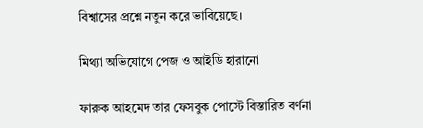বিশ্বাসের প্রশ্নে নতুন করে ভাবিয়েছে।

মিথ্যা অভিযোগে পেজ ও আইডি হারানো

ফারুক আহমেদ তার ফেসবুক পোস্টে বিস্তারিত বর্ণনা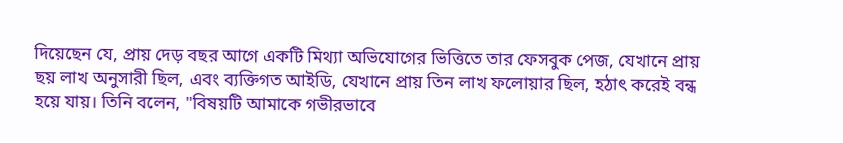দিয়েছেন যে, প্রায় দেড় বছর আগে একটি মিথ্যা অভিযোগের ভিত্তিতে তার ফেসবুক পেজ, যেখানে প্রায় ছয় লাখ অনুসারী ছিল, এবং ব্যক্তিগত আইডি, যেখানে প্রায় তিন লাখ ফলোয়ার ছিল, হঠাৎ করেই বন্ধ হয়ে যায়। তিনি বলেন, "বিষয়টি আমাকে গভীরভাবে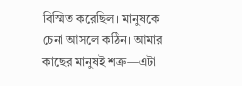বিস্মিত করেছিল। মানুষকে চেনা আসলে কঠিন। আমার কাছের মানুষই শত্রু—এটা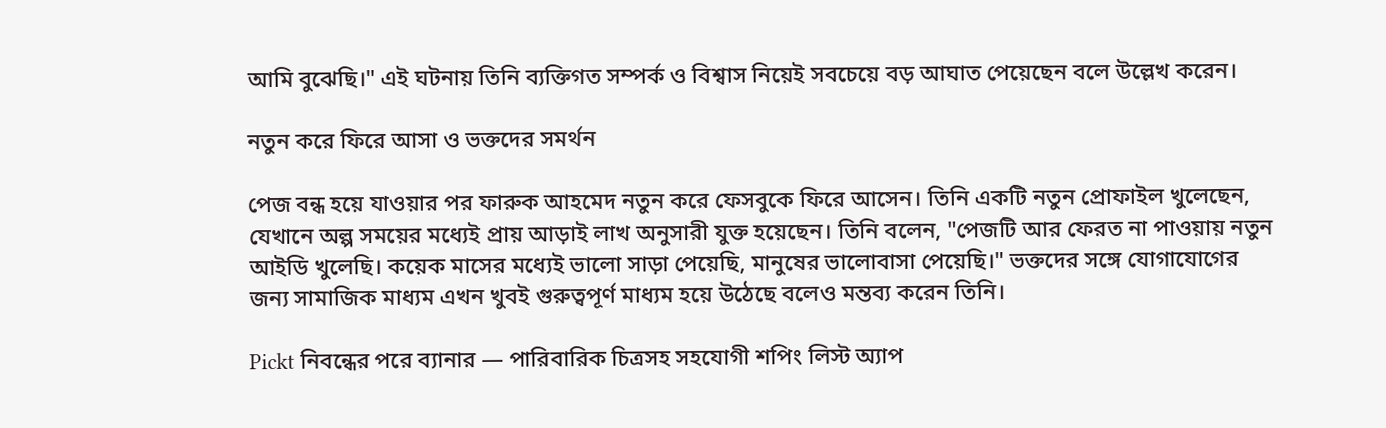আমি বুঝেছি।" এই ঘটনায় তিনি ব্যক্তিগত সম্পর্ক ও বিশ্বাস নিয়েই সবচেয়ে বড় আঘাত পেয়েছেন বলে উল্লেখ করেন।

নতুন করে ফিরে আসা ও ভক্তদের সমর্থন

পেজ বন্ধ হয়ে যাওয়ার পর ফারুক আহমেদ নতুন করে ফেসবুকে ফিরে আসেন। তিনি একটি নতুন প্রোফাইল খুলেছেন, যেখানে অল্প সময়ের মধ্যেই প্রায় আড়াই লাখ অনুসারী যুক্ত হয়েছেন। তিনি বলেন, "পেজটি আর ফেরত না পাওয়ায় নতুন আইডি খুলেছি। কয়েক মাসের মধ্যেই ভালো সাড়া পেয়েছি, মানুষের ভালোবাসা পেয়েছি।" ভক্তদের সঙ্গে যোগাযোগের জন্য সামাজিক মাধ্যম এখন খুবই গুরুত্বপূর্ণ মাধ্যম হয়ে উঠেছে বলেও মন্তব্য করেন তিনি।

Pickt নিবন্ধের পরে ব্যানার — পারিবারিক চিত্রসহ সহযোগী শপিং লিস্ট অ্যাপ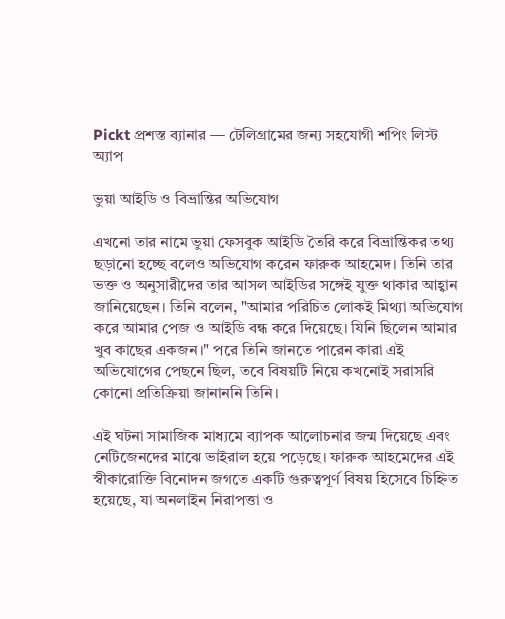Pickt প্রশস্ত ব্যানার — টেলিগ্রামের জন্য সহযোগী শপিং লিস্ট অ্যাপ

ভুয়া আইডি ও বিভ্রান্তির অভিযোগ

এখনো তার নামে ভুয়া ফেসবুক আইডি তৈরি করে বিভ্রান্তিকর তথ্য ছড়ানো হচ্ছে বলেও অভিযোগ করেন ফারুক আহমেদ। তিনি তার ভক্ত ও অনুসারীদের তার আসল আইডির সঙ্গেই যুক্ত থাকার আহ্বান জানিয়েছেন। তিনি বলেন, "আমার পরিচিত লোকই মিথ্যা অভিযোগ করে আমার পেজ ও আইডি বন্ধ করে দিয়েছে। যিনি ছিলেন আমার খুব কাছের একজন।" পরে তিনি জানতে পারেন কারা এই অভিযোগের পেছনে ছিল, তবে বিষয়টি নিয়ে কখনোই সরাসরি কোনো প্রতিক্রিয়া জানাননি তিনি।

এই ঘটনা সামাজিক মাধ্যমে ব্যাপক আলোচনার জন্ম দিয়েছে এবং নেটিজেনদের মাঝে ভাইরাল হয়ে পড়েছে। ফারুক আহমেদের এই স্বীকারোক্তি বিনোদন জগতে একটি গুরুত্বপূর্ণ বিষয় হিসেবে চিহ্নিত হয়েছে, যা অনলাইন নিরাপত্তা ও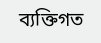ব্যক্তিগত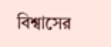বিশ্বাসের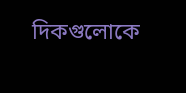দিকগুলোকে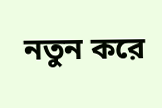নতুন করে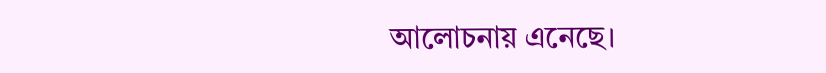আলোচনায় এনেছে।